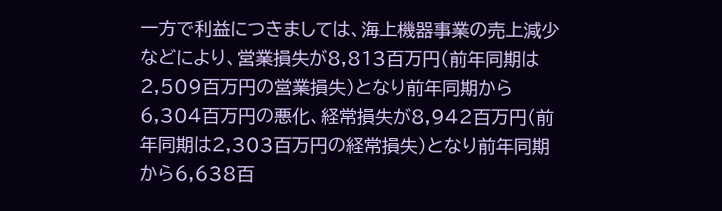一方で利益につきましては、海上機器事業の売上減少などにより、営業損失が8,813百万円(前年同期は2,509百万円の営業損失)となり前年同期から6,304百万円の悪化、経常損失が8,942百万円(前年同期は2,303百万円の経常損失)となり前年同期から6,638百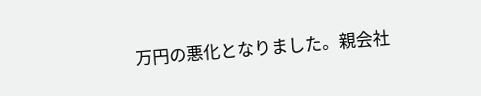万円の悪化となりました。親会社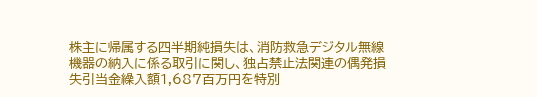株主に帰属する四半期純損失は、消防救急デジタル無線機器の納入に係る取引に関し、独占禁止法関連の偶発損失引当金繰入額1,687百万円を特別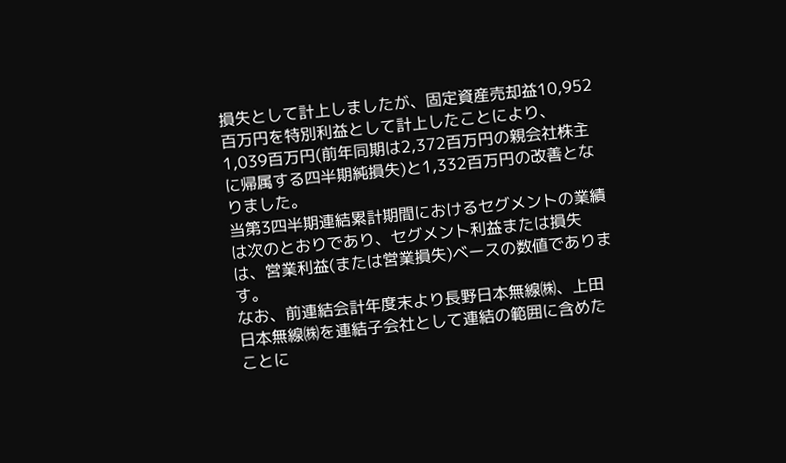損失として計上しましたが、固定資産売却益10,952百万円を特別利益として計上したことにより、1,039百万円(前年同期は2,372百万円の親会社株主に帰属する四半期純損失)と1,332百万円の改善となりました。
当第3四半期連結累計期間におけるセグメントの業績は次のとおりであり、セグメント利益または損失は、営業利益(または営業損失)ベースの数値であります。
なお、前連結会計年度末より長野日本無線㈱、上田日本無線㈱を連結子会社として連結の範囲に含めたことに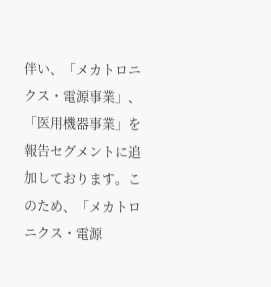伴い、「メカトロニクス・電源事業」、「医用機器事業」を報告セグメントに追加しております。このため、「メカトロニクス・電源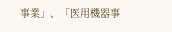事業」、「医用機器事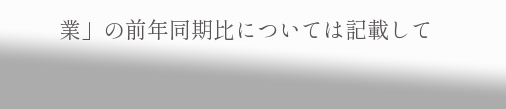業」の前年同期比については記載して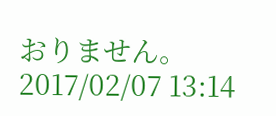おりません。
2017/02/07 13:14